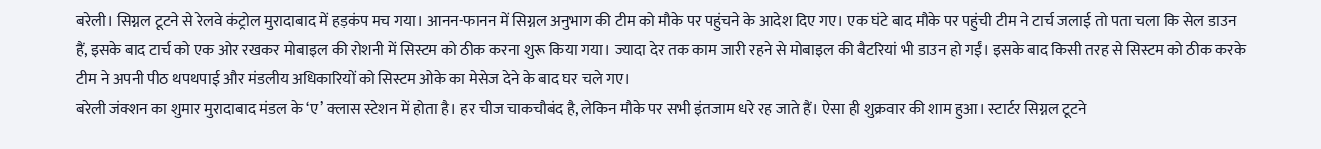बरेली। सिग्नल टूटने से रेलवे कंट्रोल मुरादाबाद में हड़कंप मच गया। आनन-फानन में सिग्नल अनुभाग की टीम को मौके पर पहुंचने के आदेश दिए गए। एक घंटे बाद मौके पर पहुंची टीम ने टार्च जलाई तो पता चला कि सेल डाउन हैं, इसके बाद टार्च को एक ओर रखकर मोबाइल की रोशनी में सिस्टम को ठीक करना शुरू किया गया। ज्यादा देर तक काम जारी रहने से मोबाइल की बैटरियां भी डाउन हो गईं। इसके बाद किसी तरह से सिस्टम को ठीक करके टीम ने अपनी पीठ थपथपाई और मंडलीय अधिकारियों को सिस्टम ओके का मेसेज देने के बाद घर चले गए।
बरेली जंक्शन का शुमार मुरादाबाद मंडल के ‘ए’ क्लास स्टेशन में होता है। हर चीज चाकचौबंद है, लेकिन मौके पर सभी इंतजाम धरे रह जाते हैं। ऐसा ही शुक्रवार की शाम हुआ। स्टार्टर सिग्नल टूटने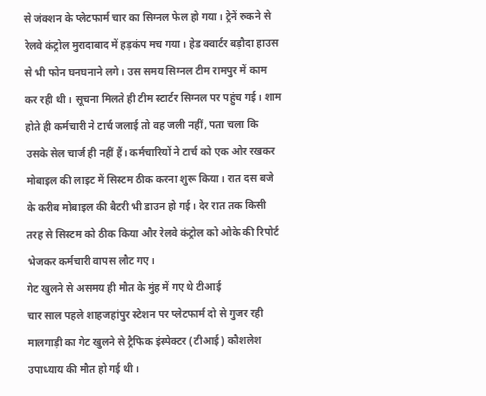से जंक्शन के प्लेटफार्म चार का सिग्नल फेल हो गया। ट्रेनें रुकने से रेलवे कंट्रोल मुरादाबाद में हड़कंप मच गया। हेड क्वार्टर बड़ौदा हाउस से भी फोन घनघनाने लगे। उस समय सिग्नल टीम रामपुर में काम कर रही थी। सूचना मिलते ही टीम स्टार्टर सिग्नल पर पहुंच गई। शाम होते ही कर्मचारी ने टार्च जलाई तो वह जली नहीं, पता चला कि उसके सेल चार्ज ही नहीं हैं। कर्मचारियों ने टार्च को एक ओर रखकर मोबाइल की लाइट में सिस्टम ठीक करना शुरू किया। रात दस बजे के करीब मोबाइल की बैटरी भी डाउन हो गई। देर रात तक किसी तरह से सिस्टम को ठीक किया और रेलवे कंट्रोल को ओके की रिपोर्ट भेजकर कर्मचारी वापस लौट गए।
गेट खुलने से असमय ही मौत के मुंह में गए थे टीआई
चार साल पहले शाहजहांपुर स्टेशन पर प्लेटफार्म दो से गुजर रही मालगाड़ी का गेट खुलने से ट्रैफिक इंस्पेक्टर (टीआई) कौशलेश उपाध्याय की मौत हो गई थी।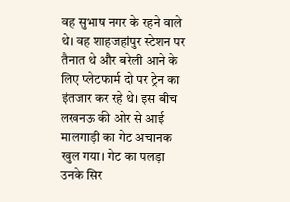वह सुभाष नगर के रहने वाले थे। वह शाहजहांपुर स्टेशन पर तैनात थे और बरेली आने के लिए प्लेटफार्म दो पर ट्रेन का इंतजार कर रहे थे। इस बीच लखनऊ की ओर से आई मालगाड़ी का गेट अचानक खुल गया। गेट का पलड़ा उनके सिर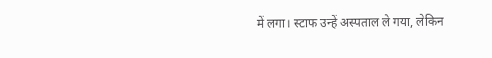में लगा। स्टाफ उन्हें अस्पताल ले गया, लेकिन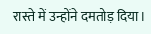रास्ते में उन्होंने दमतोड़ दिया।